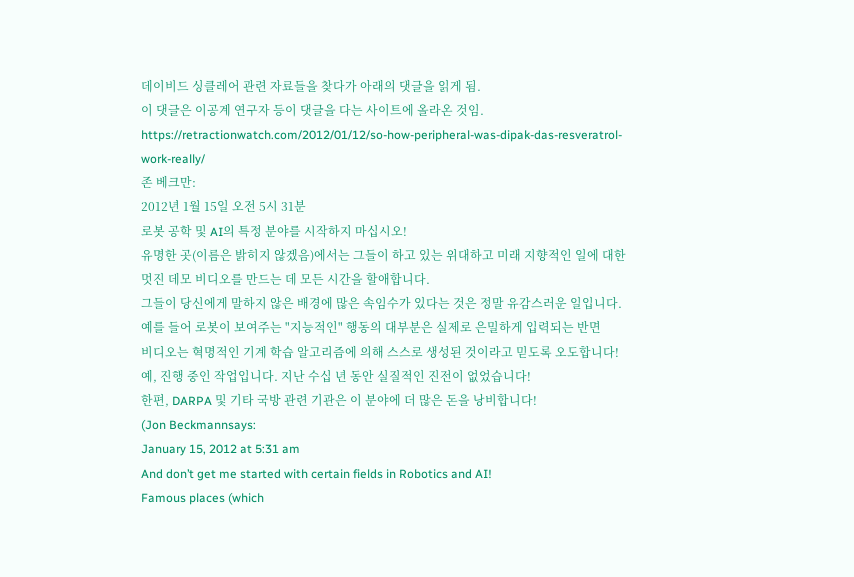데이비드 싱클레어 관련 자료들을 찾다가 아래의 댓글을 읽게 됨.
이 댓글은 이공계 연구자 등이 댓글을 다는 사이트에 올라온 것임.
https://retractionwatch.com/2012/01/12/so-how-peripheral-was-dipak-das-resveratrol-work-really/
존 베크만:
2012년 1월 15일 오전 5시 31분
로봇 공학 및 AI의 특정 분야를 시작하지 마십시오!
유명한 곳(이름은 밝히지 않겠음)에서는 그들이 하고 있는 위대하고 미래 지향적인 일에 대한
멋진 데모 비디오를 만드는 데 모든 시간을 할애합니다.
그들이 당신에게 말하지 않은 배경에 많은 속임수가 있다는 것은 정말 유감스러운 일입니다.
예를 들어 로봇이 보여주는 "지능적인" 행동의 대부분은 실제로 은밀하게 입력되는 반면
비디오는 혁명적인 기계 학습 알고리즘에 의해 스스로 생성된 것이라고 믿도록 오도합니다!
예, 진행 중인 작업입니다. 지난 수십 년 동안 실질적인 진전이 없었습니다!
한편, DARPA 및 기타 국방 관련 기관은 이 분야에 더 많은 돈을 낭비합니다!
(Jon Beckmannsays:
January 15, 2012 at 5:31 am
And don’t get me started with certain fields in Robotics and AI!
Famous places (which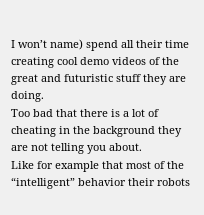I won’t name) spend all their time
creating cool demo videos of the great and futuristic stuff they are doing.
Too bad that there is a lot of cheating in the background they are not telling you about.
Like for example that most of the “intelligent” behavior their robots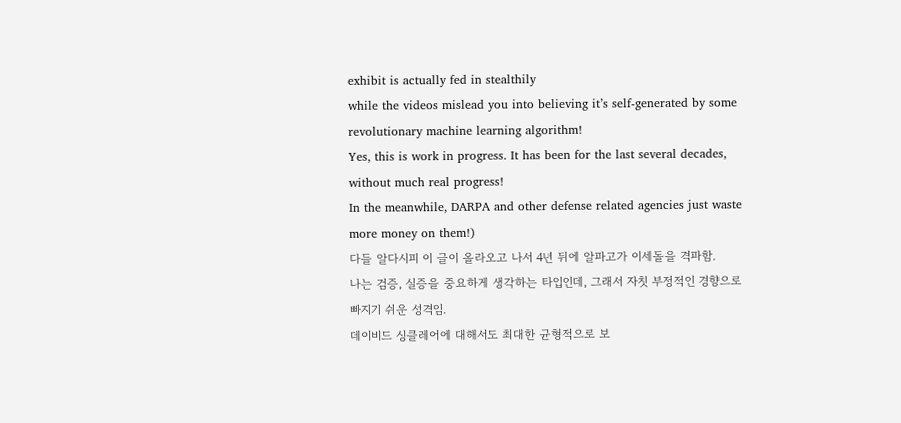exhibit is actually fed in stealthily
while the videos mislead you into believing it’s self-generated by some revolutionary machine learning algorithm!
Yes, this is work in progress. It has been for the last several decades, without much real progress!
In the meanwhile, DARPA and other defense related agencies just waste more money on them!)
다들 알다시피 이 글이 올라오고 나서 4년 뒤에 알파고가 이세돌을 격파함.
나는 검증, 실증을 중요하게 생각하는 타입인데, 그래서 자칫 부정적인 경향으로 빠지기 쉬운 성격임.
데이비드 싱클레어에 대해서도 최대한 균형적으로 보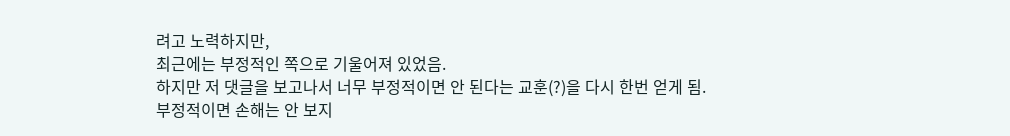려고 노력하지만,
최근에는 부정적인 쪽으로 기울어져 있었음.
하지만 저 댓글을 보고나서 너무 부정적이면 안 된다는 교훈(?)을 다시 한번 얻게 됨.
부정적이면 손해는 안 보지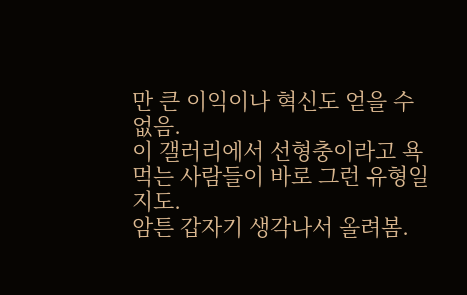만 큰 이익이나 혁신도 얻을 수 없음.
이 갤러리에서 선형충이라고 욕 먹는 사람들이 바로 그런 유형일지도.
암튼 갑자기 생각나서 올려봄.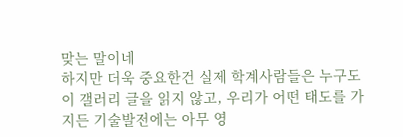맞는 말이네
하지만 더욱 중요한건 실제 학계사람들은 누구도 이 갤러리 글을 읽지 않고, 우리가 어떤 태도를 가지든 기술발전에는 아무 영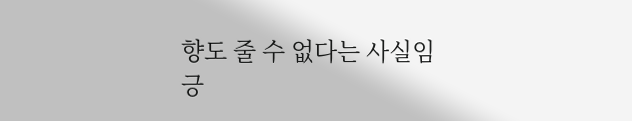향도 줄 수 없다는 사실임
긍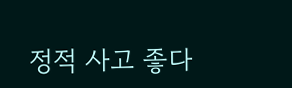정적 사고 좋다